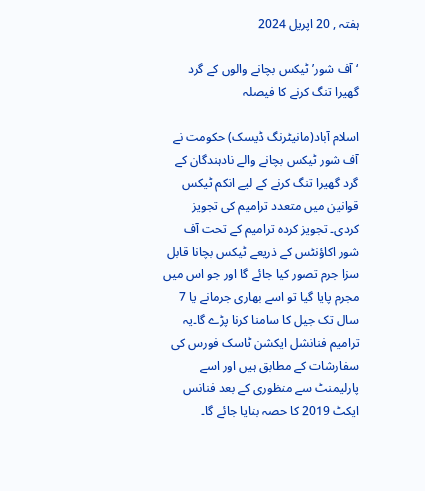ہفتہ , 20 اپریل 2024

‘آف شور’ ٹیکس بچانے والوں کے گرد گھیرا تنگ کرنے کا فیصلہ

اسلام آباد(مانیٹرنگ ڈیسک) حکومت نے آف شور ٹیکس بچانے والے نادہندگان کے گرد گھیرا تنگ کرنے کے لیے انکم ٹیکس قوانین میں متعدد ترامیم کی تجویز کردی۔ تجویز کردہ ترامیم کے تحت آف شور اکاؤنٹس کے ذریعے ٹیکس بچانا قابل سزا جرم تصور کیا جائے گا اور جو اس میں مجرم پایا گیا تو اسے بھاری جرمانے یا 7 سال تک جیل کا سامنا کرنا پڑے گا۔یہ ترامیم فنانشل ایکشن ٹاسک فورس کی سفارشات کے مطابق ہیں اور اسے پارلیمنٹ سے منظوری کے بعد فنانس ایکٹ 2019 کا حصہ بنایا جائے گا۔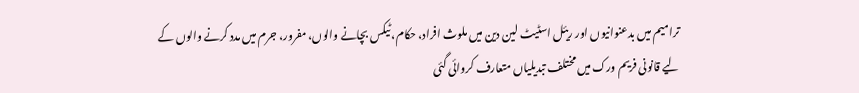ترامیم میں بدعنوانیوں اور ریئل اسٹیٹ لین دین میں ملوث افراد، حکام، ٹیکس بچانے والوں، مفرور، جرم میں مدد کرنے والوں کے لیے قانونی فریم ورک میں مختلف تبدیلیاں متعارف کروائی گئی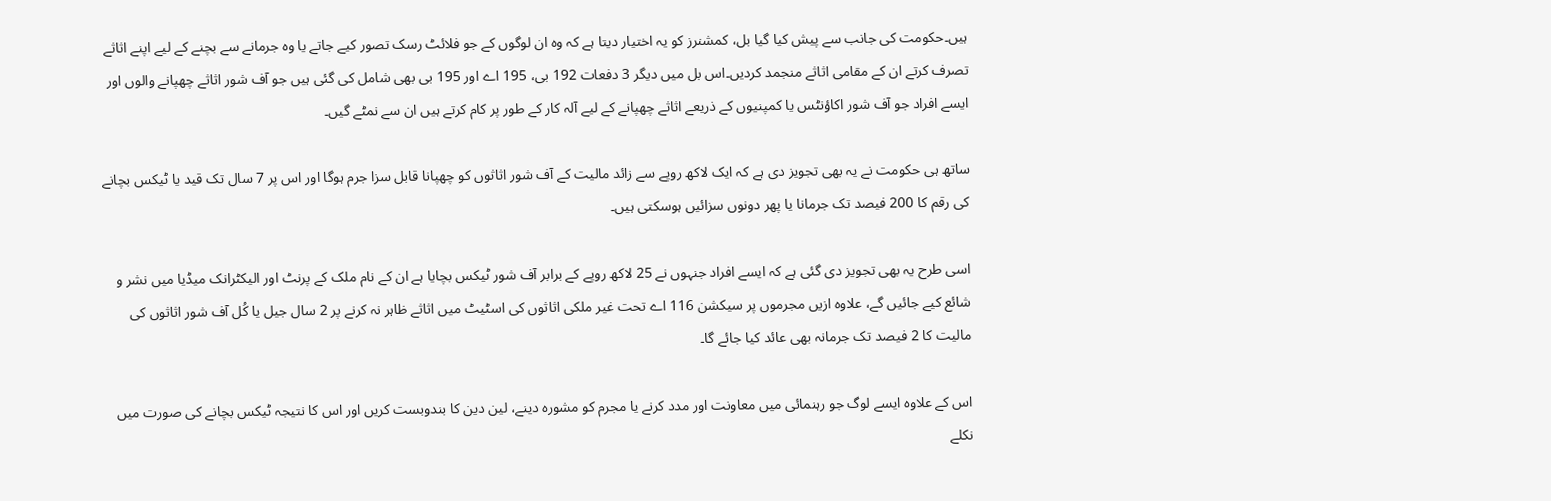ہیں۔حکومت کی جانب سے پیش کیا گیا بل، کمشنرز کو یہ اختیار دیتا ہے کہ وہ ان لوگوں کے جو فلائٹ رسک تصور کیے جاتے یا وہ جرمانے سے بچنے کے لیے اپنے اثاثے تصرف کرتے ان کے مقامی اثاثے منجمد کردیں۔اس بل میں دیگر 3 دفعات 192 بی، 195 اے اور 195 بی بھی شامل کی گئی ہیں جو آف شور اثاثے چھپانے والوں اور ایسے افراد جو آف شور اکاؤنٹس یا کمپنیوں کے ذریعے اثاثے چھپانے کے لیے آلہ کار کے طور پر کام کرتے ہیں ان سے نمٹے گیں۔

ساتھ ہی حکومت نے یہ بھی تجویز دی ہے کہ ایک لاکھ روپے سے زائد مالیت کے آف شور اثاثوں کو چھپانا قابل سزا جرم ہوگا اور اس پر 7 سال تک قید یا ٹیکس بچانے کی رقم کا 200 فیصد تک جرمانا یا پھر دونوں سزائیں ہوسکتی ہیں۔

اسی طرح یہ بھی تجویز دی گئی ہے کہ ایسے افراد جنہوں نے 25 لاکھ روپے کے برابر آف شور ٹیکس بچایا ہے ان کے نام ملک کے پرنٹ اور الیکٹرانک میڈیا میں نشر و شائع کیے جائیں گے، علاوہ ازیں مجرموں پر سیکشن 116 اے تحت غیر ملکی اثاثوں کی اسٹیٹ میں اثاثے ظاہر نہ کرنے پر 2 سال جیل یا کُل آف شور اثاثوں کی مالیت کا 2 فیصد تک جرمانہ بھی عائد کیا جائے گا۔

اس کے علاوہ ایسے لوگ جو رہنمائی میں معاونت اور مدد کرنے یا مجرم کو مشورہ دینے، لین دین کا بندوبست کریں اور اس کا نتیجہ ٹیکس بچانے کی صورت میں نکلے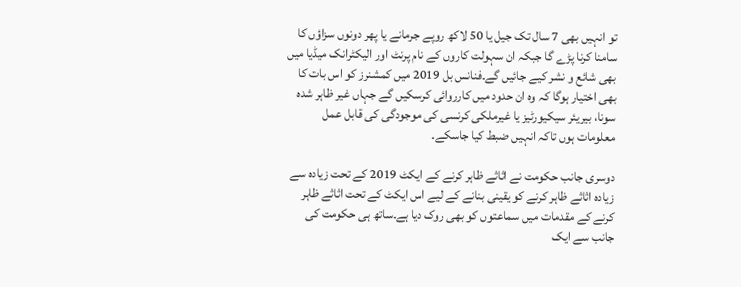تو انہیں بھی 7 سال تک جیل یا 50 لاکھ روپے جرمانے یا پھر دونوں سزاؤں کا سامنا کرنا پڑے گا جبکہ ان سہولت کاروں کے نام پرنٹ اور الیکٹرانک میڈیا میں بھی شائع و نشر کیے جائیں گے۔فنانس بل 2019 میں کمشنرز کو اس بات کا بھی اختیار ہوگا کہ وہ ان حدود میں کارروائی کرسکیں گے جہاں غیر ظاہر شدہ سونا، بیریئر سیکیورٹیز یا غیرملکی کرنسی کی موجودگی کی قابل عمل معلومات ہوں تاکہ انہیں ضبط کیا جاسکے۔

دوسری جانب حکومت نے اثاثے ظاہر کرنے کے ایکٹ 2019 کے تحت زیادہ سے زیادہ اثاثے ظاہر کرنے کو یقینی بنانے کے لیے اس ایکٹ کے تحت اثاثے ظاہر کرنے کے مقدمات میں سماعتوں کو بھی روک دیا ہے۔ساتھ ہی حکومت کی جانب سے ایک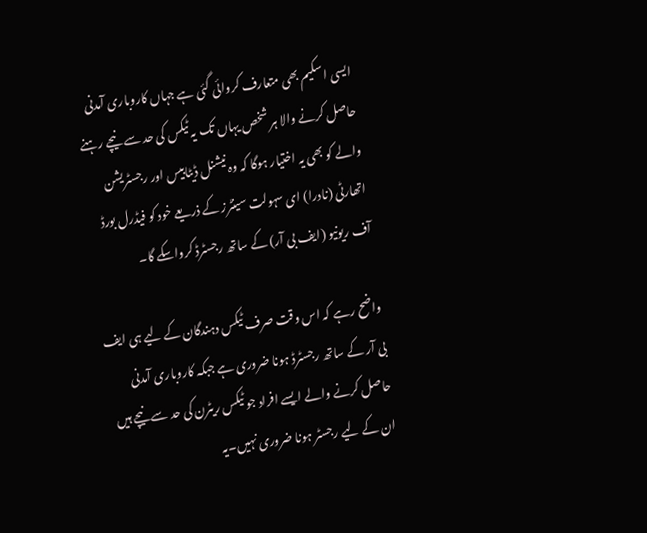ایسی اسکیم بھی متعارف کروائی گئی ہے جہاں کاروباری آمدنی حاصل کرنے والا ہر شخص یہاں تک یہ ٹیکس کی حد سے نیچے رہنے والے کو بھی یہ اختیار ہوگا کہ وہ نیشنل ڈیٹابیس اور رجسٹریشن اتھارٹی (نادرا) ای سہولت سینٹرز کے ذریعے خود کو فیڈرل بورڈ آف ریونیو (ایف بی آر) کے ساتھ رجسٹرڈ کرواسکے گا۔

واضح رہے کہ اس وقت صرف ٹیکس دہندگان کے لیے ہی ایف بی آر کے ساتھ رجسٹرڈ ہونا ضروری ہے جبکہ کاروباری آمدنی حاصل کرنے والے ایسے افراد جو ٹیکس ریٹرن کی حد سے نیچے ہیں ان کے لیے رجسٹر ہونا ضروری نہیں۔یہ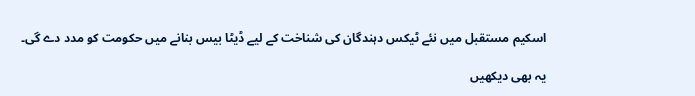اسکیم مستقبل میں نئے ٹیکس دہندگان کی شناخت کے لیے ڈیٹا بیس بنانے میں حکومت کو مدد دے گی۔

یہ بھی دیکھیں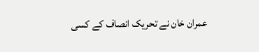عمران خان نے تحریک انصاف کے کسی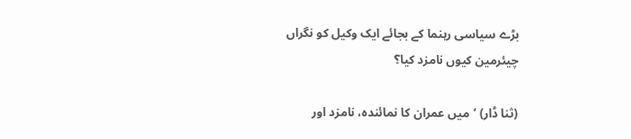بڑے سیاسی رہنما کے بجائے ایک وکیل کو نگراں چیئرمین کیوں نامزد کیا؟

(ثنا ڈار) ’میں عمران کا نمائندہ، نامزد اور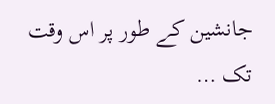جانشین کے طور پر اس وقت تک …